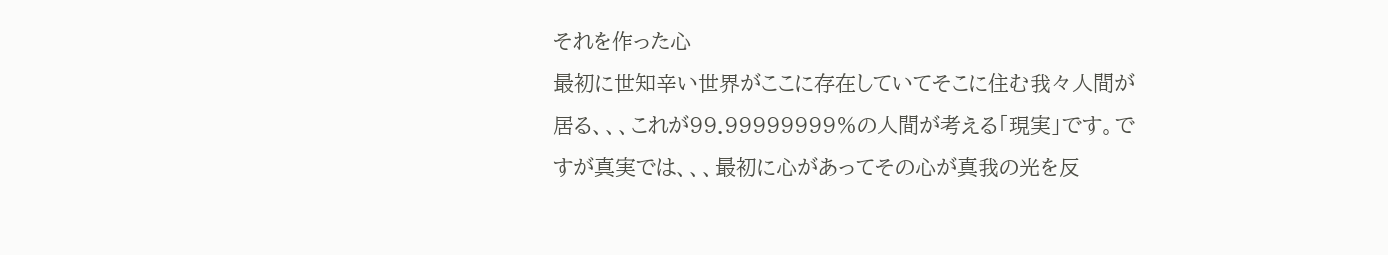それを作った心
最初に世知辛い世界がここに存在していてそこに住む我々人間が居る、、、これが99.99999999%の人間が考える「現実」です。ですが真実では、、、最初に心があってその心が真我の光を反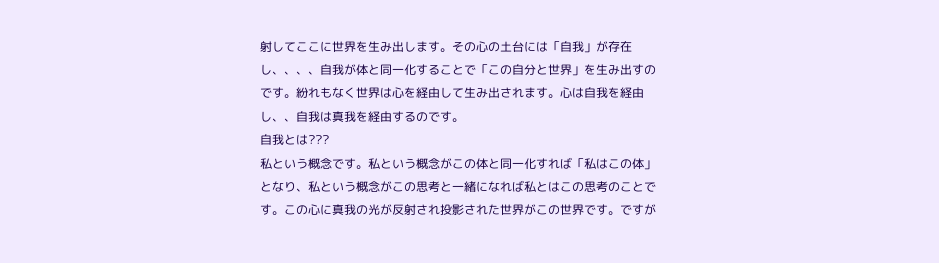射してここに世界を生み出します。その心の土台には「自我」が存在し、、、、自我が体と同一化することで「この自分と世界」を生み出すのです。紛れもなく世界は心を経由して生み出されます。心は自我を経由し、、自我は真我を経由するのです。
自我とは???
私という概念です。私という概念がこの体と同一化すれば「私はこの体」となり、私という概念がこの思考と一緒になれば私とはこの思考のことです。この心に真我の光が反射され投影された世界がこの世界です。ですが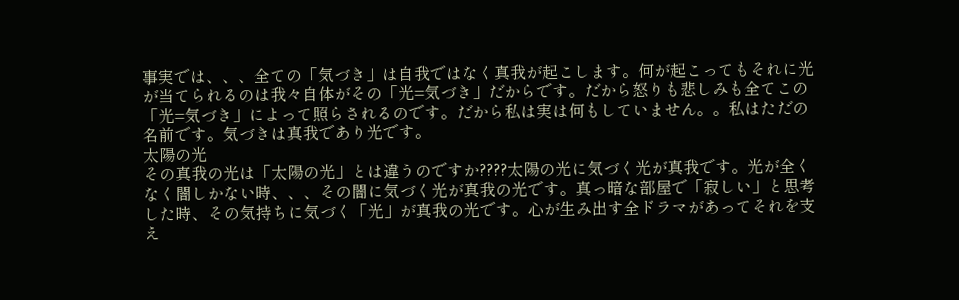事実では、、、全ての「気づき」は自我ではなく真我が起こします。何が起こってもそれに光が当てられるのは我々自体がその「光=気づき」だからです。だから怒りも悲しみも全てこの「光=気づき」によって照らされるのです。だから私は実は何もしていません。。私はただの名前です。気づきは真我であり光です。
太陽の光
その真我の光は「太陽の光」とは違うのですか????太陽の光に気づく光が真我です。光が全くなく闇しかない時、、、その闇に気づく光が真我の光です。真っ暗な部屋で「寂しい」と思考した時、その気持ちに気づく「光」が真我の光です。心が生み出す全ドラマがあってそれを支え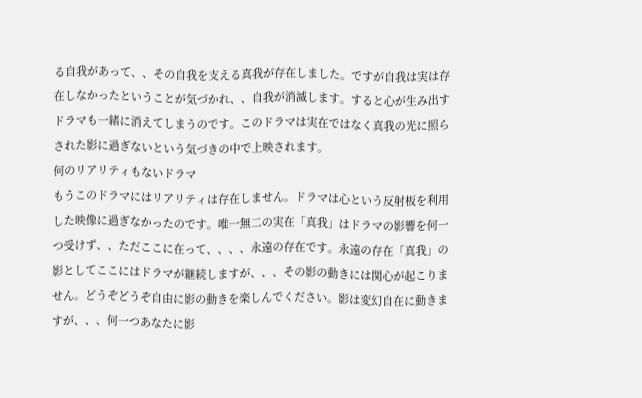る自我があって、、その自我を支える真我が存在しました。ですが自我は実は存在しなかったということが気づかれ、、自我が消滅します。すると心が生み出すドラマも一緒に消えてしまうのです。このドラマは実在ではなく真我の光に照らされた影に過ぎないという気づきの中で上映されます。
何のリアリティもないドラマ
もうこのドラマにはリアリティは存在しません。ドラマは心という反射板を利用した映像に過ぎなかったのです。唯一無二の実在「真我」はドラマの影響を何一つ受けず、、ただここに在って、、、、永遠の存在です。永遠の存在「真我」の影としてここにはドラマが継続しますが、、、その影の動きには関心が起こりません。どうぞどうぞ自由に影の動きを楽しんでください。影は変幻自在に動きますが、、、何一つあなたに影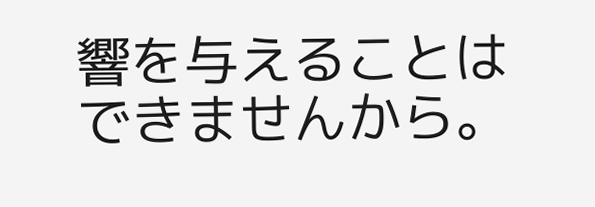響を与えることはできませんから。